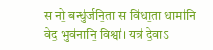स नो॒ बन्धु॑र्जनि॒ता स वि॑धा॒ता धामा॑नि वेद॒ भुव॑नानि॒ विश्वा॑। यत्र॑ दे॒वाऽ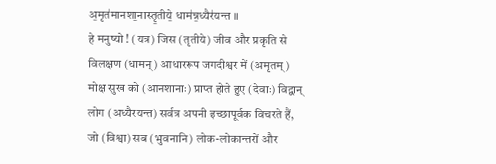अ॒मृत॑मानशा॒नास्तृ॒तीये॒ धाम॑न्न॒ध्यैर॑यन्त ॥
हे मनुष्यो ! (यत्र) जिस (तृतीये) जीव और प्रकृति से विलक्षण (धामन्) आधाररूप जगदीश्वर में (अमृतम्) मोक्ष सुख को (आनशानाः) प्राप्त होते हुए (देवाः) विद्वान् लोग (अध्यैरयन्त) सर्वत्र अपनी इच्छापूर्वक विचरते हैं, जो (विश्वा) सब (भुवनानि) लोक-लोकान्तरों और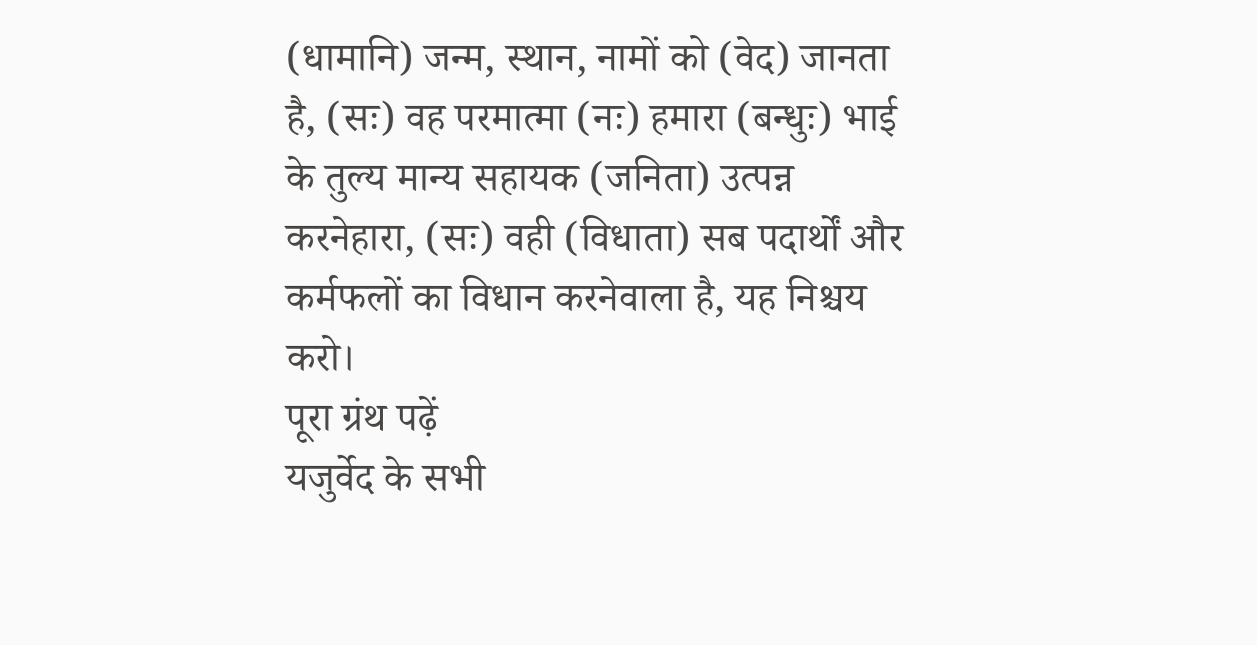(धामानि) जन्म, स्थान, नामों को (वेद) जानता है, (सः) वह परमात्मा (नः) हमारा (बन्धुः) भाई के तुल्य मान्य सहायक (जनिता) उत्पन्न करनेहारा, (सः) वही (विधाता) सब पदार्थों और कर्मफलों का विधान करनेवाला है, यह निश्चय करो।
पूरा ग्रंथ पढ़ें
यजुर्वेद के सभी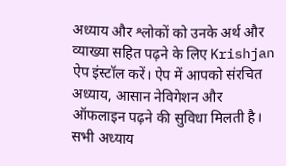अध्याय और श्लोकों को उनके अर्थ और व्याख्या सहित पढ़ने के लिए Krishjan ऐप इंस्टॉल करें। ऐप में आपको संरचित अध्याय, आसान नेविगेशन और ऑफलाइन पढ़ने की सुविधा मिलती है।
सभी अध्याय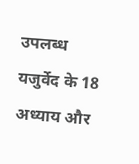उपलब्ध
यजुर्वेद के 18 अध्याय और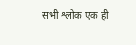सभी श्लोक एक ही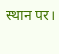स्थान पर।